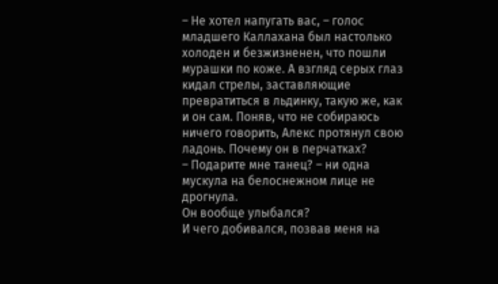– Не хотел напугать вас, – голос младшего Каллахана был настолько холоден и безжизненен, что пошли мурашки по коже. А взгляд серых глаз кидал стрелы, заставляющие превратиться в льдинку, такую же, как и он сам. Поняв, что не собираюсь ничего говорить, Алекс протянул свою ладонь. Почему он в перчатках?
– Подарите мне танец? – ни одна мускула на белоснежном лице не дрогнула.
Он вообще улыбался?
И чего добивался, позвав меня на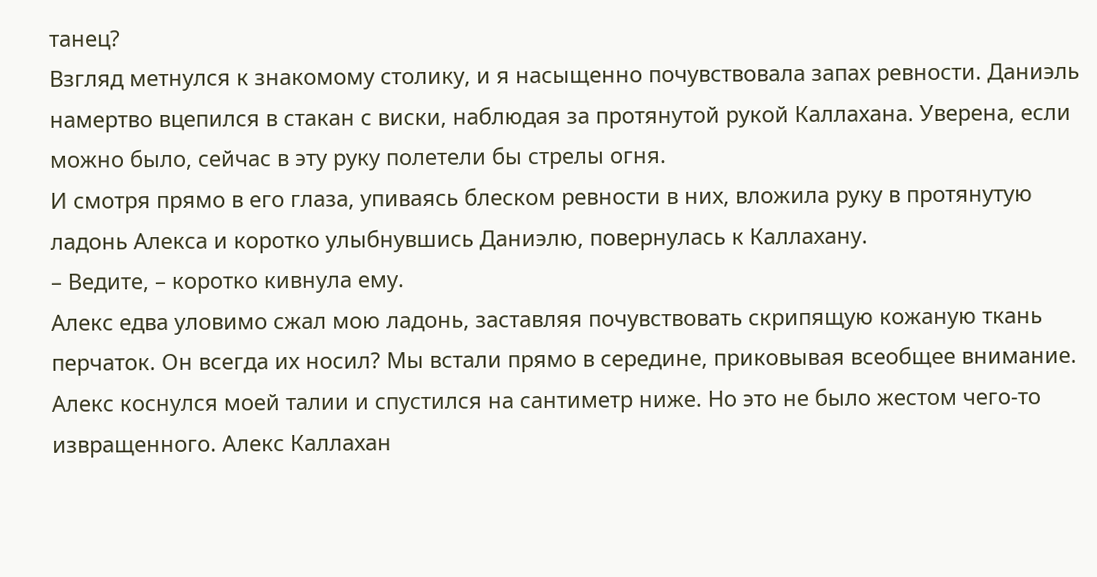танец?
Взгляд метнулся к знакомому столику, и я насыщенно почувствовала запах ревности. Даниэль намертво вцепился в стакан с виски, наблюдая за протянутой рукой Каллахана. Уверена, если можно было, сейчас в эту руку полетели бы стрелы огня.
И смотря прямо в его глаза, упиваясь блеском ревности в них, вложила руку в протянутую ладонь Алекса и коротко улыбнувшись Даниэлю, повернулась к Каллахану.
– Ведите, – коротко кивнула ему.
Алекс едва уловимо сжал мою ладонь, заставляя почувствовать скрипящую кожаную ткань перчаток. Он всегда их носил? Мы встали прямо в середине, приковывая всеобщее внимание. Алекс коснулся моей талии и спустился на сантиметр ниже. Но это не было жестом чего-то извращенного. Алекс Каллахан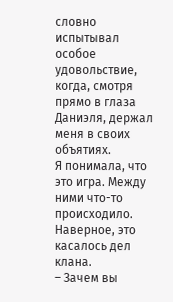словно испытывал особое удовольствие, когда, смотря прямо в глаза Даниэля, держал меня в своих объятиях.
Я понимала, что это игра. Между ними что-то происходило. Наверное, это касалось дел клана.
– Зачем вы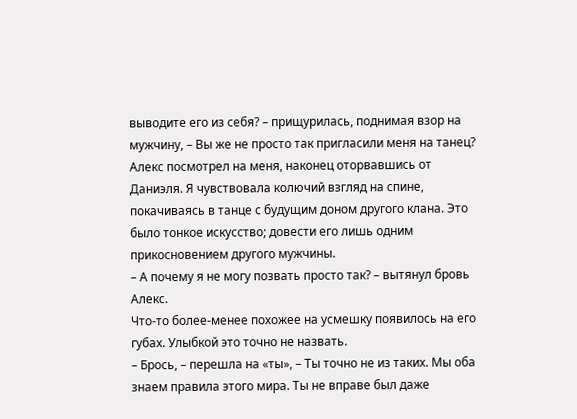выводите его из себя? – прищурилась, поднимая взор на мужчину, – Вы же не просто так пригласили меня на танец?
Алекс посмотрел на меня, наконец оторвавшись от Даниэля. Я чувствовала колючий взгляд на спине, покачиваясь в танце с будущим доном другого клана. Это было тонкое искусство; довести его лишь одним прикосновением другого мужчины.
– А почему я не могу позвать просто так? – вытянул бровь Алекс.
Что-то более-менее похожее на усмешку появилось на его губах. Улыбкой это точно не назвать.
– Брось, – перешла на «ты», – Ты точно не из таких. Мы оба знаем правила этого мира. Ты не вправе был даже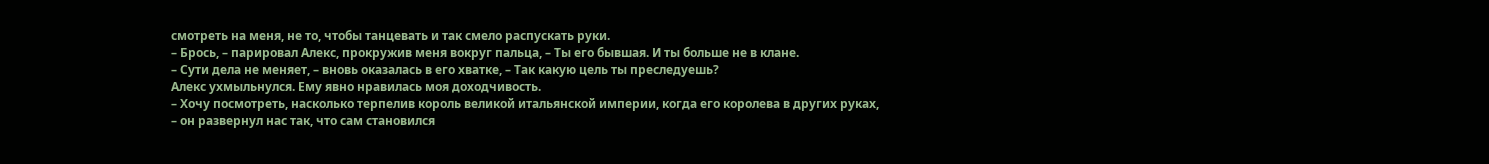смотреть на меня, не то, чтобы танцевать и так смело распускать руки.
– Брось, – парировал Алекс, прокружив меня вокруг пальца, – Ты его бывшая. И ты больше не в клане.
– Сути дела не меняет, – вновь оказалась в его хватке, – Так какую цель ты преследуешь?
Алекс ухмыльнулся. Ему явно нравилась моя доходчивость.
– Хочу посмотреть, насколько терпелив король великой итальянской империи, когда его королева в других руках, – он развернул нас так, что сам становился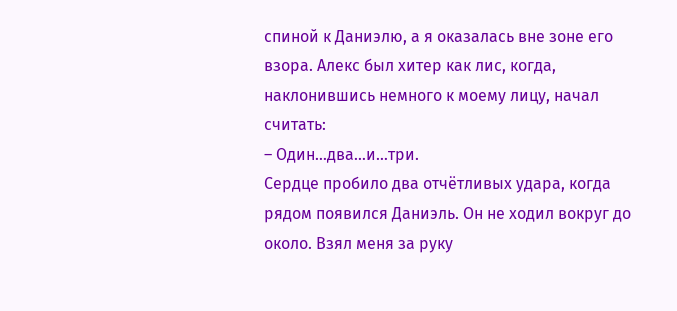спиной к Даниэлю, а я оказалась вне зоне его взора. Алекс был хитер как лис, когда, наклонившись немного к моему лицу, начал считать:
– Один…два…и…три.
Сердце пробило два отчётливых удара, когда рядом появился Даниэль. Он не ходил вокруг до около. Взял меня за руку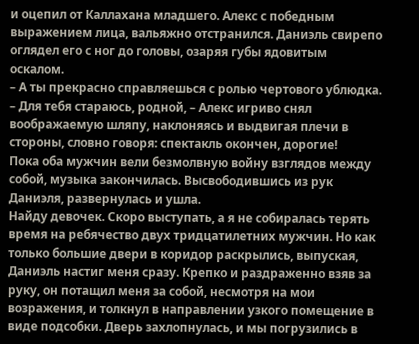и оцепил от Каллахана младшего. Алекс с победным выражением лица, вальяжно отстранился. Даниэль свирепо оглядел его с ног до головы, озаряя губы ядовитым оскалом.
– А ты прекрасно справляешься с ролью чертового ублюдка.
– Для тебя стараюсь, родной, – Алекс игриво снял воображаемую шляпу, наклоняясь и выдвигая плечи в стороны, словно говоря: спектакль окончен, дорогие!
Пока оба мужчин вели безмолвную войну взглядов между собой, музыка закончилась. Высвободившись из рук Даниэля, развернулась и ушла.
Найду девочек. Скоро выступать, а я не собиралась терять время на ребячество двух тридцатилетних мужчин. Но как только большие двери в коридор раскрылись, выпуская, Даниэль настиг меня сразу. Крепко и раздраженно взяв за руку, он потащил меня за собой, несмотря на мои возражения, и толкнул в направлении узкого помещение в виде подсобки. Дверь захлопнулась, и мы погрузились в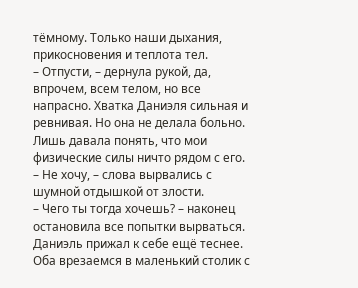тёмному. Только наши дыхания, прикосновения и теплота тел.
– Отпусти, – дернула рукой, да, впрочем, всем телом, но все напрасно. Хватка Даниэля сильная и ревнивая. Но она не делала больно. Лишь давала понять, что мои физические силы ничто рядом с его.
– Не хочу, – слова вырвались с шумной отдышкой от злости.
– Чего ты тогда хочешь? – наконец остановила все попытки вырваться.
Даниэль прижал к себе ещё теснее. Оба врезаемся в маленький столик с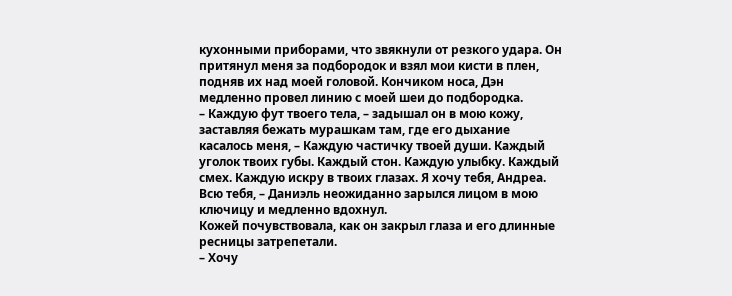кухонными приборами, что звякнули от резкого удара. Он притянул меня за подбородок и взял мои кисти в плен, подняв их над моей головой. Кончиком носа, Дэн медленно провел линию с моей шеи до подбородка.
– Каждую фут твоего тела, – задышал он в мою кожу, заставляя бежать мурашкам там, где его дыхание касалось меня, – Каждую частичку твоей души. Каждый уголок твоих губы. Каждый стон. Каждую улыбку. Каждый смех. Каждую искру в твоих глазах. Я хочу тебя, Андреа. Всю тебя, – Даниэль неожиданно зарылся лицом в мою ключицу и медленно вдохнул.
Кожей почувствовала, как он закрыл глаза и его длинные ресницы затрепетали.
– Хочу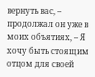вернуть вас, – продолжал он уже в моих объятиях, – Я хочу быть стоящим отцом для своей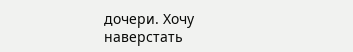дочери. Хочу наверстать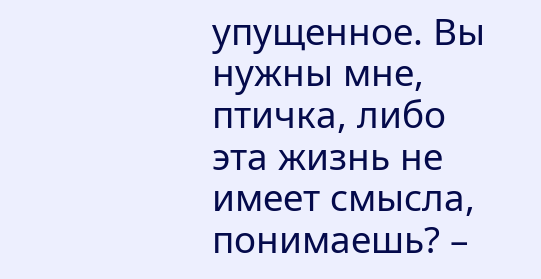упущенное. Вы нужны мне, птичка, либо эта жизнь не имеет смысла, понимаешь? –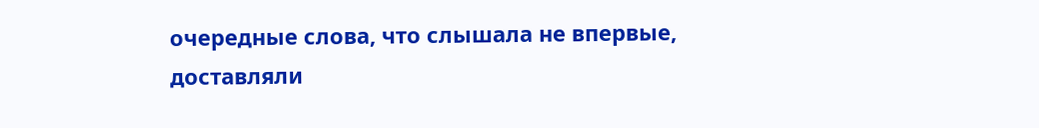очередные слова, что слышала не впервые, доставляли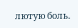лютую боль.